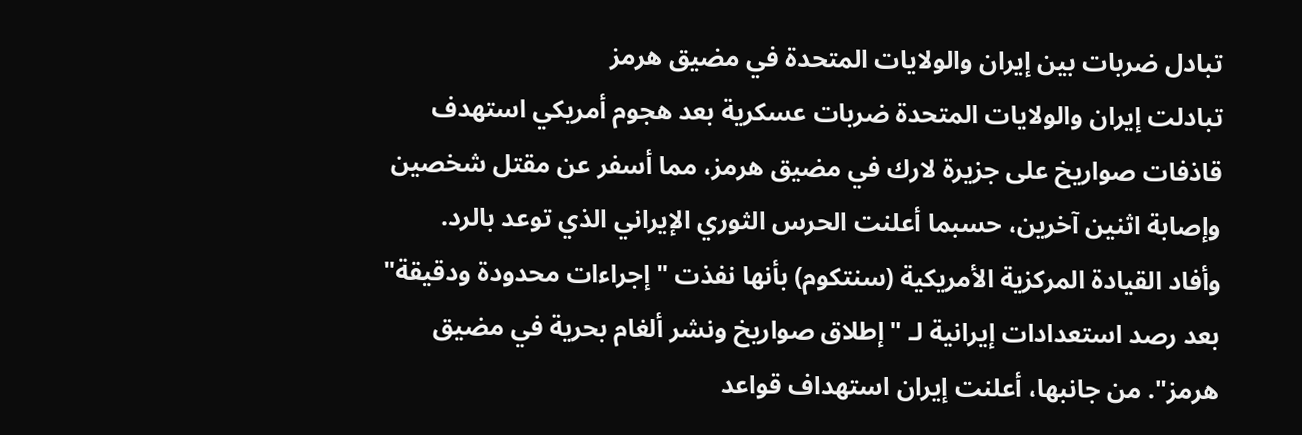تبادل ضربات بين إيران والولايات المتحدة في مضيق هرمز
تبادلت إيران والولايات المتحدة ضربات عسكرية بعد هجوم أمريكي استهدف قاذفات صواريخ على جزيرة لارك في مضيق هرمز، مما أسفر عن مقتل شخصين وإصابة اثنين آخرين، حسبما أعلنت الحرس الثوري الإيراني الذي توعد بالرد.
وأفاد القيادة المركزية الأمريكية (سنتكوم) بأنها نفذت "إجراءات محدودة ودقيقة" بعد رصد استعدادات إيرانية لـ "إطلاق صواريخ ونشر ألغام بحرية في مضيق هرمز". من جانبها، أعلنت إيران استهداف قواعد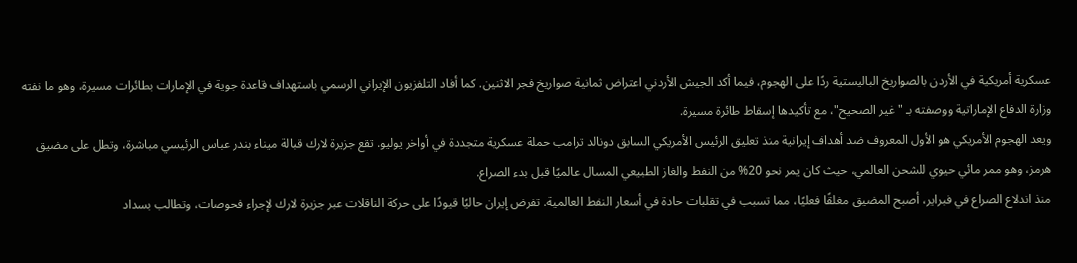عسكرية أمريكية في الأردن بالصواريخ الباليستية ردًا على الهجوم، فيما أكد الجيش الأردني اعتراض ثمانية صواريخ فجر الاثنين. كما أفاد التلفزيون الإيراني الرسمي باستهداف قاعدة جوية في الإمارات بطائرات مسيرة، وهو ما نفته وزارة الدفاع الإماراتية ووصفته بـ "غير الصحيح"، مع تأكيدها إسقاط طائرة مسيرة.
ويعد الهجوم الأمريكي هو الأول المعروف ضد أهداف إيرانية منذ تعليق الرئيس الأمريكي السابق دونالد ترامب حملة عسكرية متجددة في أواخر يوليو. تقع جزيرة لارك قبالة ميناء بندر عباس الرئيسي مباشرة، وتطل على مضيق هرمز، وهو ممر مائي حيوي للشحن العالمي، حيث كان يمر نحو 20% من النفط والغاز الطبيعي المسال عالميًا قبل بدء الصراع.
منذ اندلاع الصراع في فبراير، أصبح المضيق مغلقًا فعليًا، مما تسبب في تقلبات حادة في أسعار النفط العالمية. تفرض إيران حاليًا قيودًا على حركة الناقلات عبر جزيرة لارك لإجراء فحوصات، وتطالب بسداد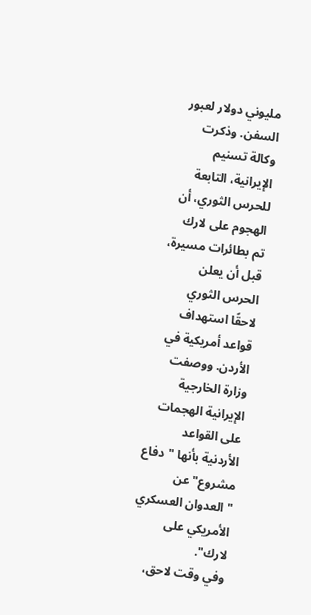مليوني دولار لعبور السفن. وذكرت وكالة تسنيم الإيرانية، التابعة للحرس الثوري، أن الهجوم على لارك تم بطائرات مسيرة، قبل أن يعلن الحرس الثوري لاحقًا استهداف قواعد أمريكية في الأردن. ووصفت وزارة الخارجية الإيرانية الهجمات على القواعد الأردنية بأنها "دفاع مشروع" عن "العدوان العسكري الأمريكي على لارك".
وفي وقت لاحق،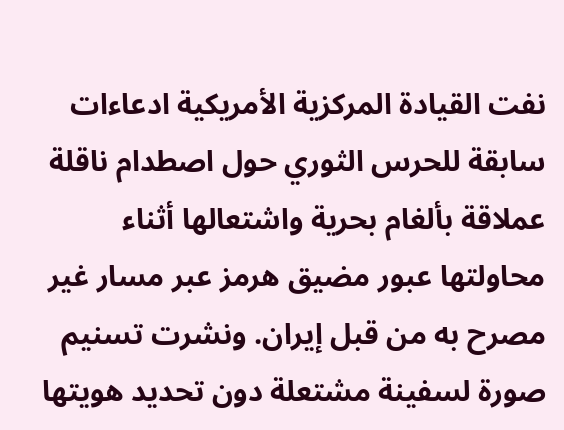نفت القيادة المركزية الأمريكية ادعاءات سابقة للحرس الثوري حول اصطدام ناقلة عملاقة بألغام بحرية واشتعالها أثناء محاولتها عبور مضيق هرمز عبر مسار غير مصرح به من قبل إيران. ونشرت تسنيم صورة لسفينة مشتعلة دون تحديد هويتها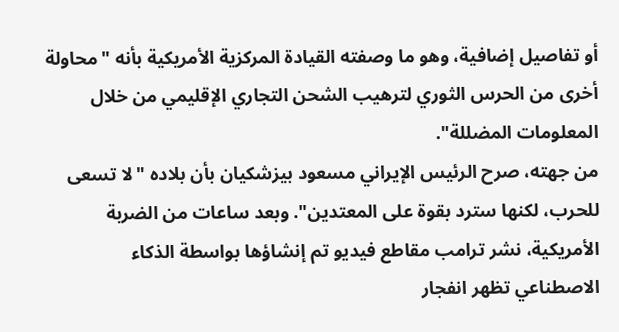أو تفاصيل إضافية، وهو ما وصفته القيادة المركزية الأمريكية بأنه "محاولة أخرى من الحرس الثوري لترهيب الشحن التجاري الإقليمي من خلال المعلومات المضللة".
من جهته، صرح الرئيس الإيراني مسعود بيزشكيان بأن بلاده "لا تسعى للحرب، لكنها سترد بقوة على المعتدين". وبعد ساعات من الضربة الأمريكية، نشر ترامب مقاطع فيديو تم إنشاؤها بواسطة الذكاء الاصطناعي تظهر انفجار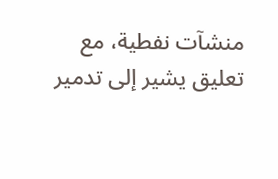منشآت نفطية، مع تعليق يشير إلى تدمير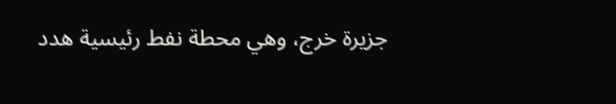جزيرة خرج، وهي محطة نفط رئيسية هدد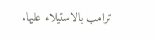ترامب بالاستيلاء عليها.